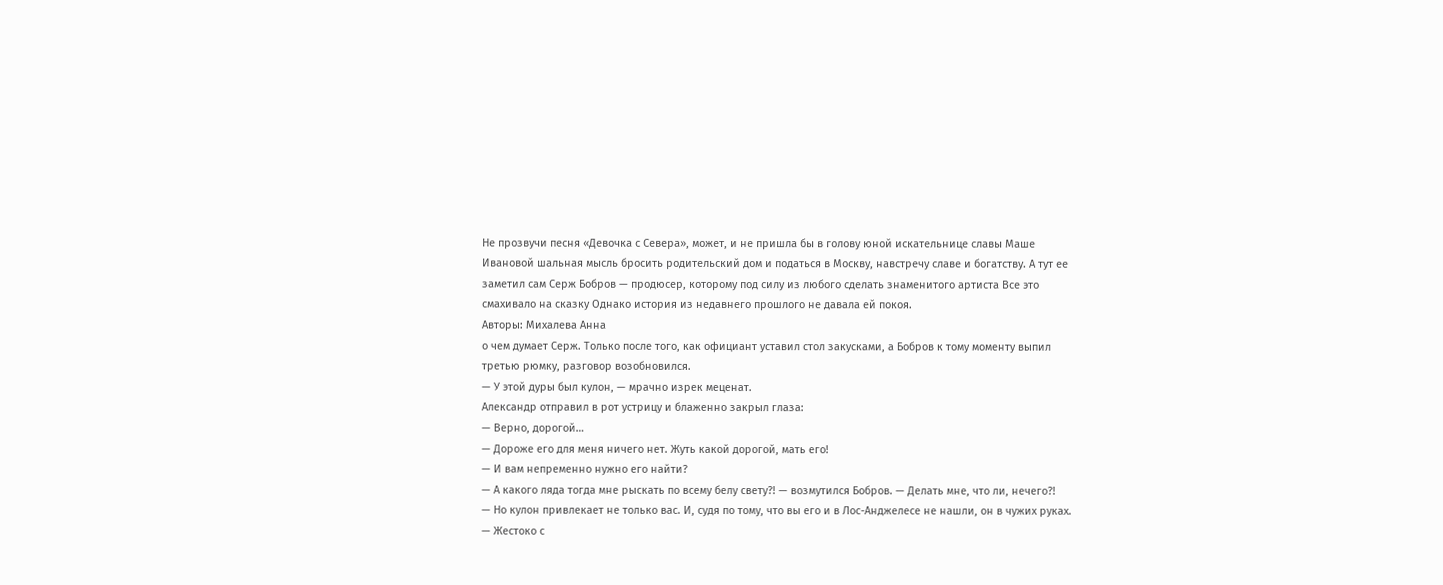Не прозвучи песня «Девочка с Севера», может, и не пришла бы в голову юной искательнице славы Маше Ивановой шальная мысль бросить родительский дом и податься в Москву, навстречу славе и богатству. А тут ее заметил сам Серж Бобров — продюсер, которому под силу из любого сделать знаменитого артиста Все это смахивало на сказку Однако история из недавнего прошлого не давала ей покоя.
Авторы: Михалева Анна
о чем думает Серж. Только после того, как официант уставил стол закусками, а Бобров к тому моменту выпил третью рюмку, разговор возобновился.
— У этой дуры был кулон, — мрачно изрек меценат.
Александр отправил в рот устрицу и блаженно закрыл глаза:
— Верно, дорогой…
— Дороже его для меня ничего нет. Жуть какой дорогой, мать его!
— И вам непременно нужно его найти?
— А какого ляда тогда мне рыскать по всему белу свету?! — возмутился Бобров. — Делать мне, что ли, нечего?!
— Но кулон привлекает не только вас. И, судя по тому, что вы его и в Лос-Анджелесе не нашли, он в чужих руках.
— Жестоко с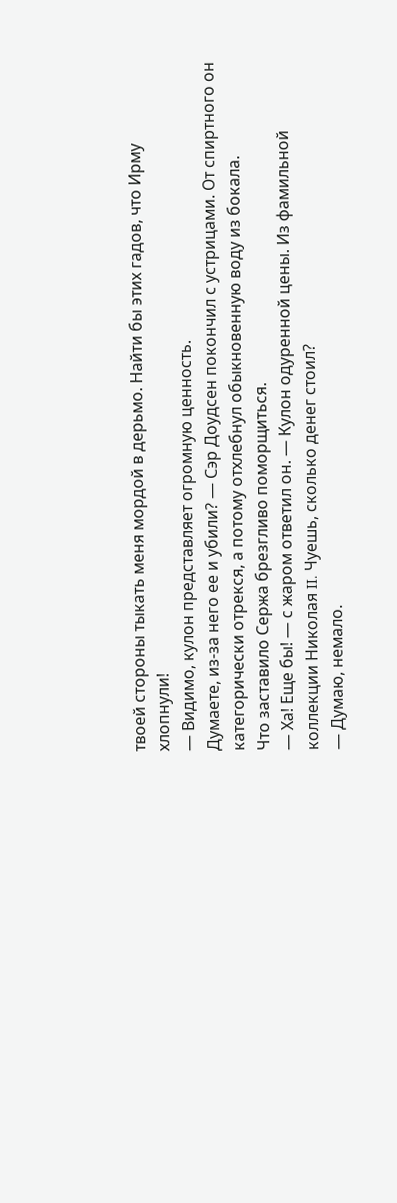твоей стороны тыкать меня мордой в дерьмо. Найти бы этих гадов, что Ирму хлопнули!
— Видимо, кулон представляет огромную ценность.
Думаете, из-за него ее и убили? — Сэр Доудсен покончил с устрицами. От спиртного он категорически отрекся, а потому отхлебнул обыкновенную воду из бокала.
Что заставило Сержа брезгливо поморщиться.
— Ха! Еще бы! — с жаром ответил он. — Кулон одуренной цены. Из фамильной коллекции Николая II. Чуешь, сколько денег стоил?
— Думаю, немало.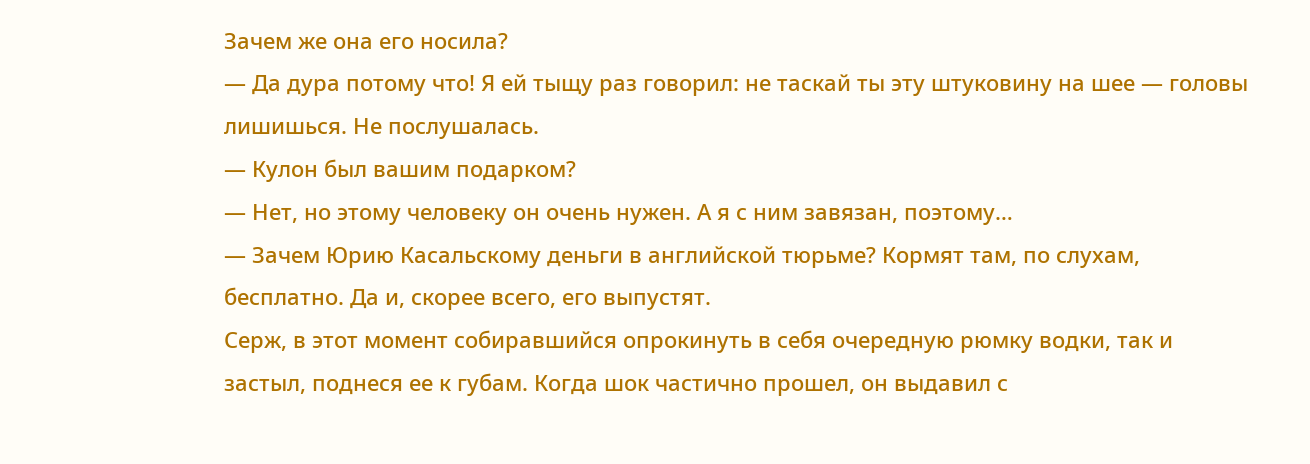Зачем же она его носила?
— Да дура потому что! Я ей тыщу раз говорил: не таскай ты эту штуковину на шее — головы лишишься. Не послушалась.
— Кулон был вашим подарком?
— Нет, но этому человеку он очень нужен. А я с ним завязан, поэтому…
— Зачем Юрию Касальскому деньги в английской тюрьме? Кормят там, по слухам, бесплатно. Да и, скорее всего, его выпустят.
Серж, в этот момент собиравшийся опрокинуть в себя очередную рюмку водки, так и застыл, поднеся ее к губам. Когда шок частично прошел, он выдавил с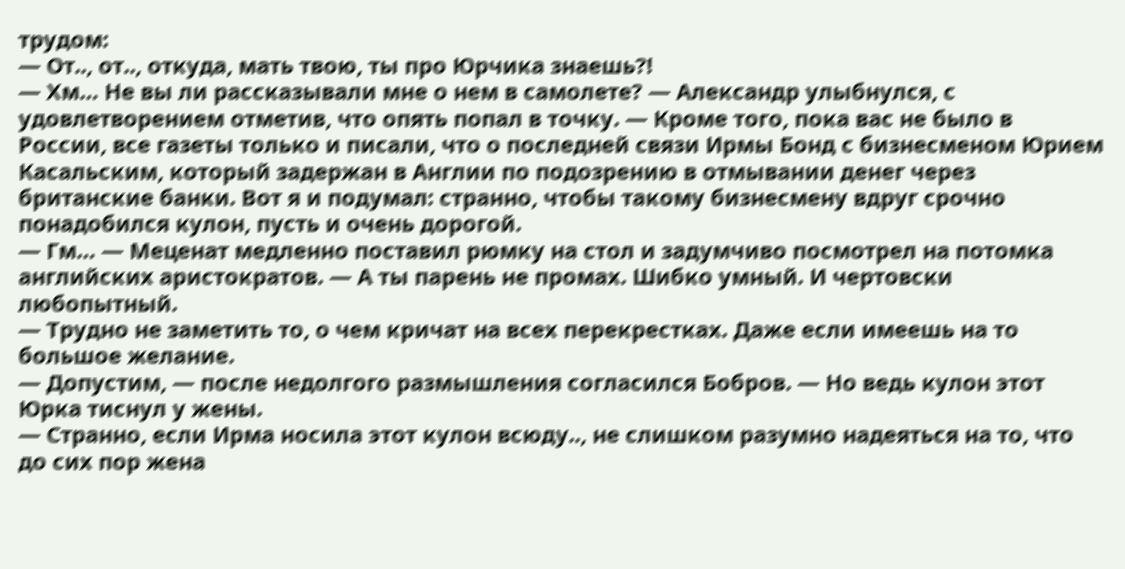трудом:
— От.., от.., откуда, мать твою, ты про Юрчика знаешь?!
— Хм… Не вы ли рассказывали мне о нем в самолете? — Александр улыбнулся, с удовлетворением отметив, что опять попал в точку. — Кроме того, пока вас не было в России, все газеты только и писали, что о последней связи Ирмы Бонд с бизнесменом Юрием Касальским, который задержан в Англии по подозрению в отмывании денег через британские банки. Вот я и подумал: странно, чтобы такому бизнесмену вдруг срочно понадобился кулон, пусть и очень дорогой.
— Гм… — Меценат медленно поставил рюмку на стол и задумчиво посмотрел на потомка английских аристократов. — А ты парень не промах. Шибко умный. И чертовски любопытный.
— Трудно не заметить то, о чем кричат на всех перекрестках. Даже если имеешь на то большое желание.
— Допустим, — после недолгого размышления согласился Бобров. — Но ведь кулон этот Юрка тиснул у жены.
— Странно, если Ирма носила этот кулон всюду.., не слишком разумно надеяться на то, что до сих пор жена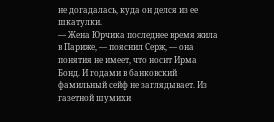не догадалась, куда он делся из ее шкатулки.
— Жена Юрчика последнее время жила в Париже, — пояснил Серж, — она понятия не имеет, что носит Ирма Бонд. И годами в банковский фамильный сейф не заглядывает. Из газетной шумихи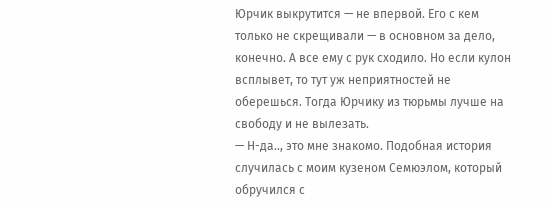Юрчик выкрутится — не впервой. Его с кем только не скрещивали — в основном за дело, конечно. А все ему с рук сходило. Но если кулон всплывет, то тут уж неприятностей не оберешься. Тогда Юрчику из тюрьмы лучше на свободу и не вылезать.
— Н-да.., это мне знакомо. Подобная история случилась с моим кузеном Семюэлом, который обручился с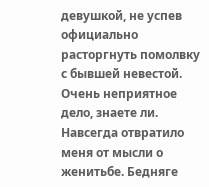девушкой, не успев официально расторгнуть помолвку с бывшей невестой. Очень неприятное дело, знаете ли. Навсегда отвратило меня от мысли о женитьбе. Бедняге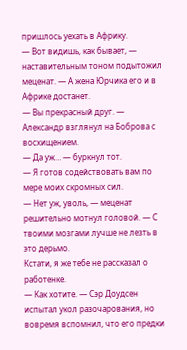пришлось уехать в Африку.
— Вот видишь, как бывает, — наставительным тоном подытожил меценат. — А жена Юрчика его и в Африке достанет.
— Вы прекрасный друг. — Александр взглянул на Боброва с восхищением.
— Да уж… — буркнул тот.
— Я готов содействовать вам по мере моих скромных сил.
— Нет уж, уволь, — меценат решительно мотнул головой. — С твоими мозгами лучше не лезть в это дерьмо.
Кстати, я же тебе не рассказал о работенке.
— Как хотите. — Сэр Доудсен испытал укол разочарования, но вовремя вспомнил, что его предки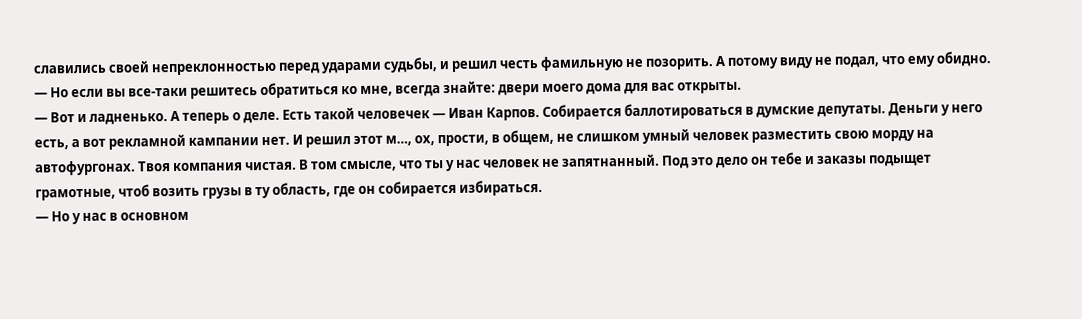славились своей непреклонностью перед ударами судьбы, и решил честь фамильную не позорить. А потому виду не подал, что ему обидно. — Но если вы все-таки решитесь обратиться ко мне, всегда знайте: двери моего дома для вас открыты.
— Вот и ладненько. А теперь о деле. Есть такой человечек — Иван Карпов. Собирается баллотироваться в думские депутаты. Деньги у него есть, а вот рекламной кампании нет. И решил этот м…, ох, прости, в общем, не слишком умный человек разместить свою морду на автофургонах. Твоя компания чистая. В том смысле, что ты у нас человек не запятнанный. Под это дело он тебе и заказы подыщет грамотные, чтоб возить грузы в ту область, где он собирается избираться.
— Но у нас в основном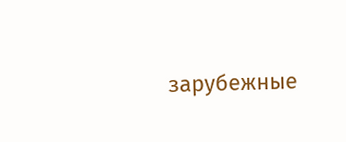зарубежные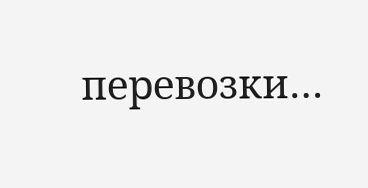перевозки…